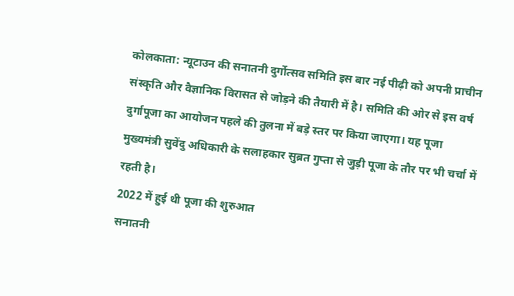कोलकाता: न्यूटाउन की सनातनी दुर्गोत्सव समिति इस बार नई पीढ़ी को अपनी प्राचीन संस्कृति और वैज्ञानिक विरासत से जोड़ने की तैयारी में है। समिति की ओर से इस वर्ष दुर्गापूजा का आयोजन पहले की तुलना में बड़े स्तर पर किया जाएगा। यह पूजा मुख्यमंत्री सुवेंदु अधिकारी के सलाहकार सुब्रत गुप्ता से जुड़ी पूजा के तौर पर भी चर्चा में रहती है।
2022 में हुई थी पूजा की शुरुआत
सनातनी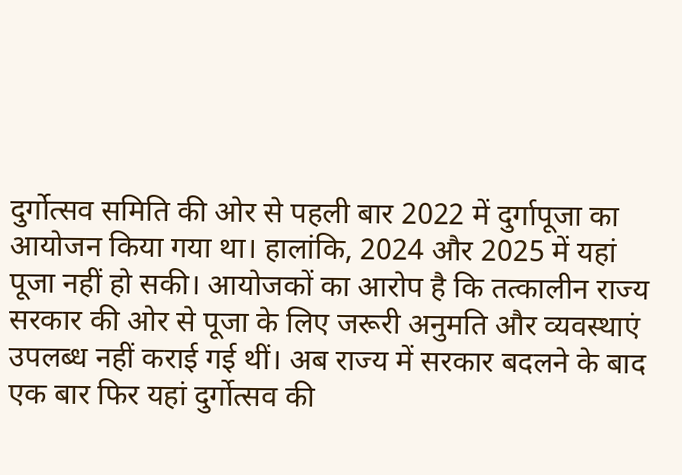दुर्गोत्सव समिति की ओर से पहली बार 2022 में दुर्गापूजा का आयोजन किया गया था। हालांकि, 2024 और 2025 में यहां पूजा नहीं हो सकी। आयोजकों का आरोप है कि तत्कालीन राज्य सरकार की ओर से पूजा के लिए जरूरी अनुमति और व्यवस्थाएं उपलब्ध नहीं कराई गई थीं। अब राज्य में सरकार बदलने के बाद एक बार फिर यहां दुर्गोत्सव की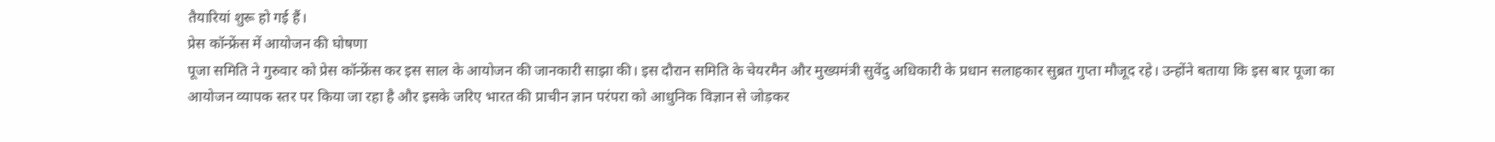तैयारियां शुरू हो गई हैं।
प्रेस कॉन्फ्रेंस में आयोजन की घोषणा
पूजा समिति ने गुरुवार को प्रेस कॉन्फ्रेंस कर इस साल के आयोजन की जानकारी साझा की। इस दौरान समिति के चेयरमैन और मुख्यमंत्री सुवेंदु अधिकारी के प्रधान सलाहकार सुब्रत गुप्ता मौजूद रहे। उन्होंने बताया कि इस बार पूजा का आयोजन व्यापक स्तर पर किया जा रहा है और इसके जरिए भारत की प्राचीन ज्ञान परंपरा को आधुनिक विज्ञान से जोड़कर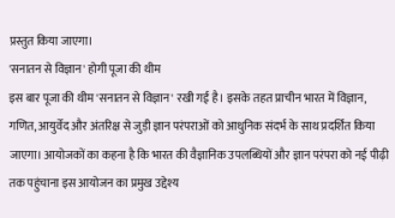प्रस्तुत किया जाएगा।
'सनातन से विज्ञान' होगी पूजा की थीम
इस बार पूजा की थीम 'सनातन से विज्ञान' रखी गई है। इसके तहत प्राचीन भारत में विज्ञान, गणित, आयुर्वेद और अंतरिक्ष से जुड़ी ज्ञान परंपराओं को आधुनिक संदर्भ के साथ प्रदर्शित किया जाएगा। आयोजकों का कहना है कि भारत की वैज्ञानिक उपलब्धियों और ज्ञान परंपरा को नई पीढ़ी तक पहुंचाना इस आयोजन का प्रमुख उद्देश्य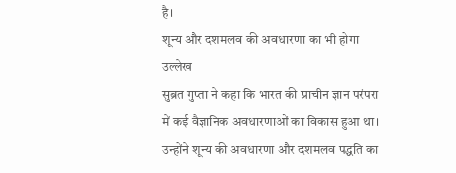है।
शून्य और दशमलव की अवधारणा का भी होगा उल्लेख
सुब्रत गुप्ता ने कहा कि भारत की प्राचीन ज्ञान परंपरा में कई वैज्ञानिक अवधारणाओं का विकास हुआ था। उन्होंने शून्य की अवधारणा और दशमलव पद्धति का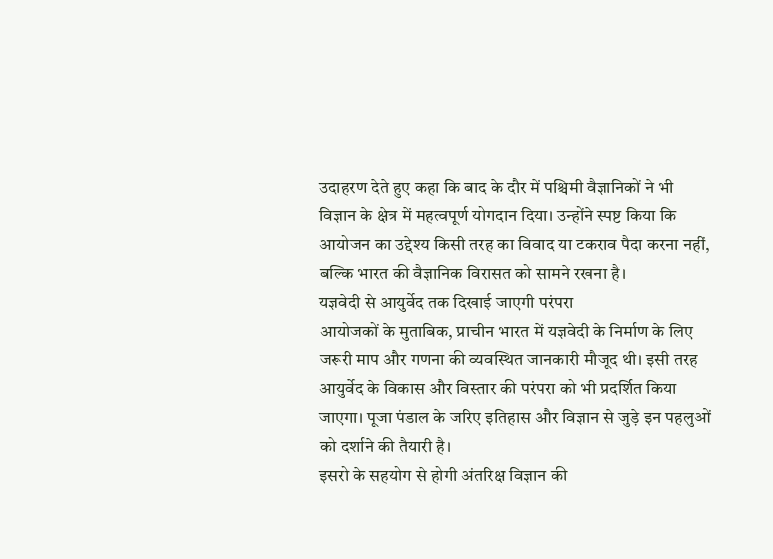उदाहरण देते हुए कहा कि बाद के दौर में पश्चिमी वैज्ञानिकों ने भी विज्ञान के क्षेत्र में महत्वपूर्ण योगदान दिया। उन्होंने स्पष्ट किया कि आयोजन का उद्देश्य किसी तरह का विवाद या टकराव पैदा करना नहीं, बल्कि भारत की वैज्ञानिक विरासत को सामने रखना है।
यज्ञवेदी से आयुर्वेद तक दिखाई जाएगी परंपरा
आयोजकों के मुताबिक, प्राचीन भारत में यज्ञवेदी के निर्माण के लिए जरूरी माप और गणना की व्यवस्थित जानकारी मौजूद थी। इसी तरह आयुर्वेद के विकास और विस्तार की परंपरा को भी प्रदर्शित किया जाएगा। पूजा पंडाल के जरिए इतिहास और विज्ञान से जुड़े इन पहलुओं को दर्शाने की तैयारी है।
इसरो के सहयोग से होगी अंतरिक्ष विज्ञान की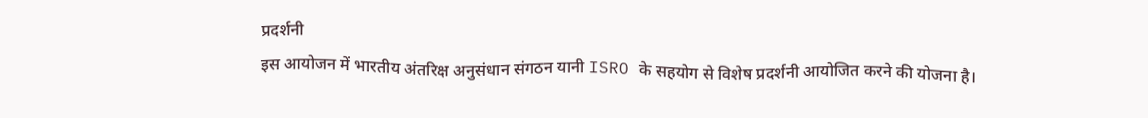प्रदर्शनी
इस आयोजन में भारतीय अंतरिक्ष अनुसंधान संगठन यानी ISRO के सहयोग से विशेष प्रदर्शनी आयोजित करने की योजना है।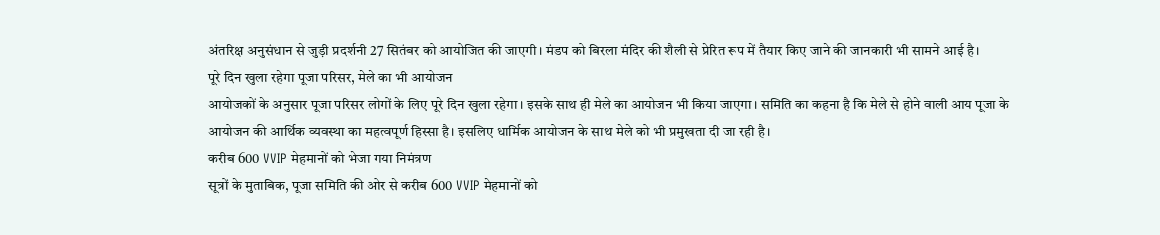अंतरिक्ष अनुसंधान से जुड़ी प्रदर्शनी 27 सितंबर को आयोजित की जाएगी। मंडप को बिरला मंदिर की शैली से प्रेरित रूप में तैयार किए जाने की जानकारी भी सामने आई है।
पूरे दिन खुला रहेगा पूजा परिसर, मेले का भी आयोजन
आयोजकों के अनुसार पूजा परिसर लोगों के लिए पूरे दिन खुला रहेगा। इसके साथ ही मेले का आयोजन भी किया जाएगा। समिति का कहना है कि मेले से होने वाली आय पूजा के आयोजन की आर्थिक व्यवस्था का महत्वपूर्ण हिस्सा है। इसलिए धार्मिक आयोजन के साथ मेले को भी प्रमुखता दी जा रही है।
करीब 600 VVIP मेहमानों को भेजा गया निमंत्रण
सूत्रों के मुताबिक, पूजा समिति की ओर से करीब 600 VVIP मेहमानों को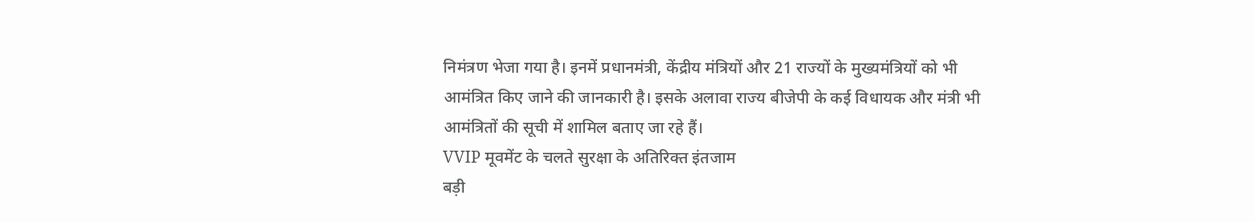निमंत्रण भेजा गया है। इनमें प्रधानमंत्री, केंद्रीय मंत्रियों और 21 राज्यों के मुख्यमंत्रियों को भी आमंत्रित किए जाने की जानकारी है। इसके अलावा राज्य बीजेपी के कई विधायक और मंत्री भी आमंत्रितों की सूची में शामिल बताए जा रहे हैं।
VVIP मूवमेंट के चलते सुरक्षा के अतिरिक्त इंतजाम
बड़ी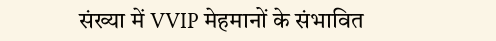संख्या में VVIP मेहमानों के संभावित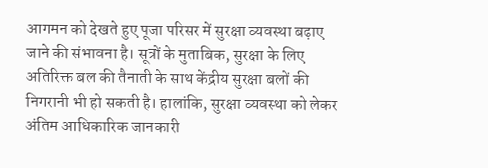आगमन को देखते हुए पूजा परिसर में सुरक्षा व्यवस्था बढ़ाए जाने की संभावना है। सूत्रों के मुताबिक, सुरक्षा के लिए अतिरिक्त बल की तैनाती के साथ केंद्रीय सुरक्षा बलों की निगरानी भी हो सकती है। हालांकि, सुरक्षा व्यवस्था को लेकर अंतिम आधिकारिक जानकारी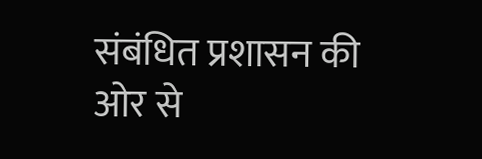संबंधित प्रशासन की ओर से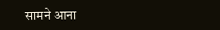सामने आना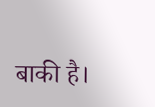बाकी है।